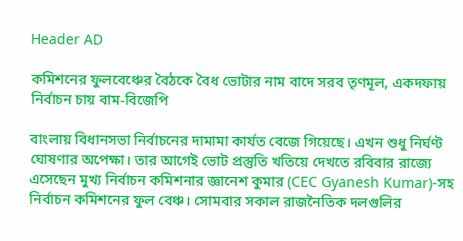Header AD

কমিশনের ফুলবেঞ্চের বৈঠকে বৈধ ভোটার নাম বাদে সরব তৃণমূল, একদফায় নির্বাচন চায় বাম-বিজেপি

বাংলায় বিধানসভা নির্বাচনের দামামা কার্যত বেজে গিয়েছে। এখন শুধু নির্ঘণ্ট ঘোষণার অপেক্ষা। তার আগেই ভোট প্রস্তুতি খতিয়ে দেখতে রবিবার রাজ্যে এসেছেন মুখ্য নির্বাচন কমিশনার জ্ঞানেশ কুমার (CEC Gyanesh Kumar)-সহ নির্বাচন কমিশনের ফুল বেঞ্চ। সোমবার সকাল রাজনৈতিক দলগুলির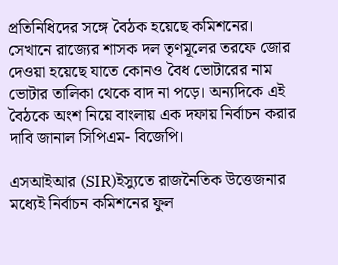প্রতিনিধিদের সঙ্গে বৈঠক হয়েছে কমিশনের। সেখানে রাজ্যের শাসক দল তৃণমূলের তরফে জোর দেওয়া হয়েছে যাতে কোনও বৈধ ভোটারের নাম ভোটার তালিকা থেকে বাদ না পড়ে। অন্যদিকে এই বৈঠকে অংশ নিয়ে বাংলায় এক দফায় নির্বাচন করার দাবি জানাল সিপিএম- বিজেপি।

এসআইআর (SIR)ইস্যুতে রাজনৈতিক উত্তেজনার মধ্যেই নির্বাচন কমিশনের ফুল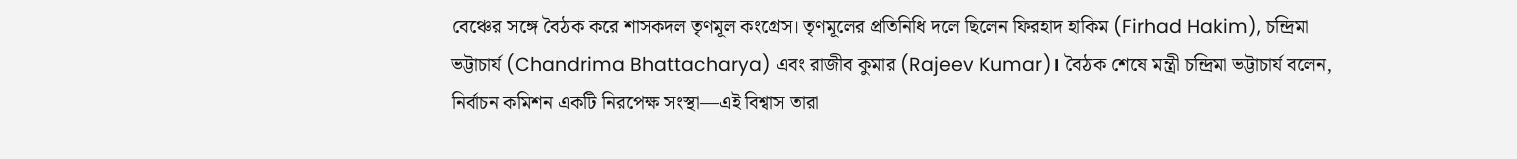বেঞ্চের সঙ্গে বৈঠক করে শাসকদল তৃণমূল কংগ্রেস। তৃণমূলের প্রতিনিধি দলে ছিলেন ফিরহাদ হাকিম (Firhad Hakim), চন্দ্রিমা ভট্টাচার্য (Chandrima Bhattacharya) এবং রাজীব কুমার (Rajeev Kumar)। বৈঠক শেষে মন্ত্রী চন্দ্রিমা ভট্টাচার্য বলেন, নির্বাচন কমিশন একটি নিরপেক্ষ সংস্থা—এই বিশ্বাস তারা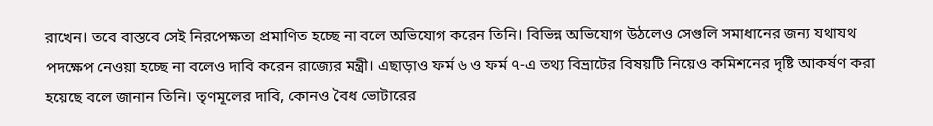রাখেন। তবে বাস্তবে সেই নিরপেক্ষতা প্রমাণিত হচ্ছে না বলে অভিযোগ করেন তিনি। বিভিন্ন অভিযোগ উঠলেও সেগুলি সমাধানের জন্য যথাযথ পদক্ষেপ নেওয়া হচ্ছে না বলেও দাবি করেন রাজ্যের মন্ত্রী। এছাড়াও ফর্ম ৬ ও ফর্ম ৭-এ তথ্য বিভ্রাটের বিষয়টি নিয়েও কমিশনের দৃষ্টি আকর্ষণ করা হয়েছে বলে জানান তিনি। তৃণমূলের দাবি, কোনও বৈধ ভোটারের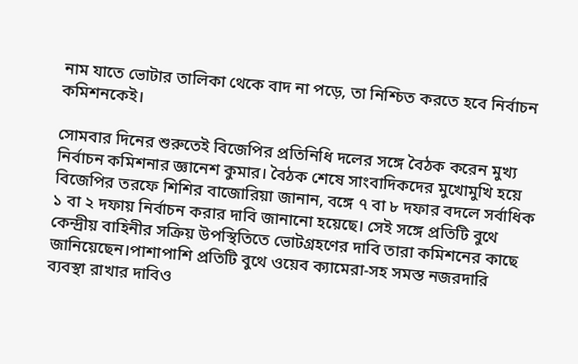নাম যাতে ভোটার তালিকা থেকে বাদ না পড়ে, তা নিশ্চিত করতে হবে নির্বাচন কমিশনকেই।

সোমবার দিনের শুরুতেই বিজেপির প্রতিনিধি দলের সঙ্গে বৈঠক করেন মুখ্য নির্বাচন কমিশনার জ্ঞানেশ কুমার। বৈঠক শেষে সাংবাদিকদের মুখোমুখি হয়ে বিজেপির তরফে শিশির বাজোরিয়া জানান, বঙ্গে ৭ বা ৮ দফার বদলে সর্বাধিক ১ বা ২ দফায় নির্বাচন করার দাবি জানানো হয়েছে। সেই সঙ্গে প্রতিটি বুথে কেন্দ্রীয় বাহিনীর সক্রিয় উপস্থিতিতে ভোটগ্রহণের দাবি তারা কমিশনের কাছে জানিয়েছেন।পাশাপাশি প্রতিটি বুথে ওয়েব ক্যামেরা-সহ সমস্ত নজরদারি ব্যবস্থা রাখার দাবিও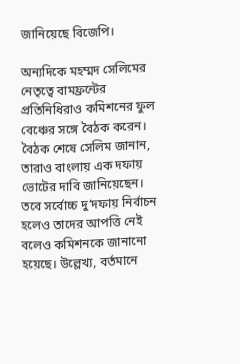জানিয়েছে বিজেপি।

অন্যদিকে মহম্মদ সেলিমের নেতৃত্বে বামফ্রন্টের প্রতিনিধিরাও কমিশনের ফুল বেঞ্চের সঙ্গে বৈঠক করেন। বৈঠক শেষে সেলিম জানান, তারাও বাংলায় এক দফায় ভোটের দাবি জানিয়েছেন। তবে সর্বোচ্চ দু’দফায় নির্বাচন হলেও তাদের আপত্তি নেই বলেও কমিশনকে জানানো হয়েছে। উল্লেখ্য, বর্তমানে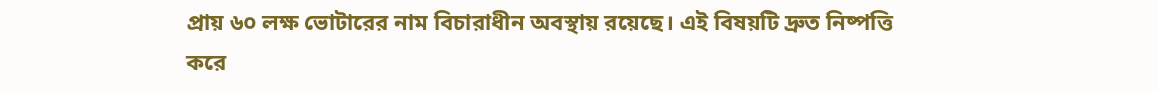প্রায় ৬০ লক্ষ ভোটারের নাম বিচারাধীন অবস্থায় রয়েছে। এই বিষয়টি দ্রুত নিষ্পত্তি করে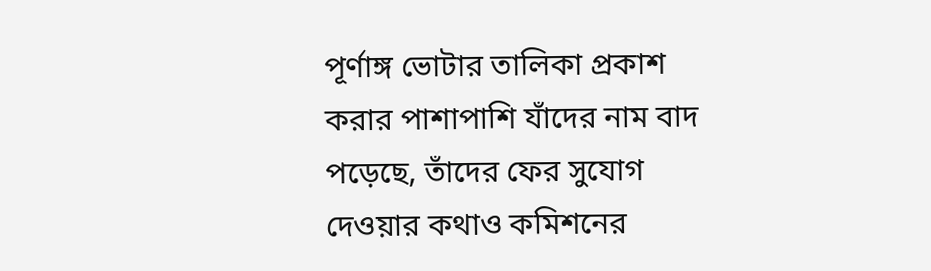পূর্ণাঙ্গ ভোটার তালিকা প্রকাশ করার পাশাপাশি যাঁদের নাম বাদ পড়েছে, তাঁদের ফের সুযোগ দেওয়ার কথাও কমিশনের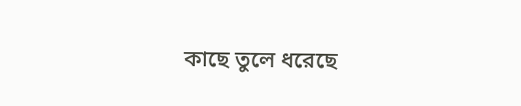কাছে তুলে ধরেছে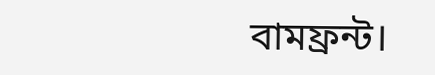বামফ্রন্ট।